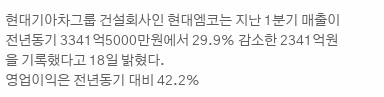현대기아차그룹 건설회사인 현대엠코는 지난 1분기 매출이 전년동기 3341억5000만원에서 29.9% 감소한 2341억원을 기록했다고 18일 밝혔다.
영업이익은 전년동기 대비 42.2%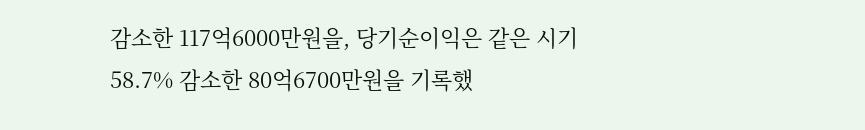감소한 117억6000만원을, 당기순이익은 같은 시기 58.7% 감소한 80억6700만원을 기록했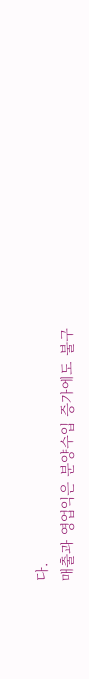다.
매출과 영업익은 분양수입 증가에도 불구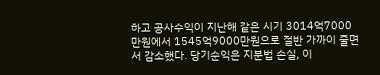하고 공사수익이 지난해 같은 시기 3014억7000만원에서 1545억9000만원으로 절반 가까이 줄면서 감소했다. 당기순익은 지분법 손실, 이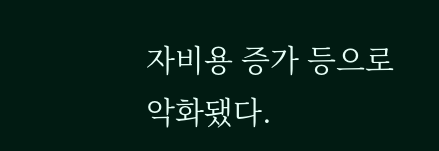자비용 증가 등으로 악화됐다.